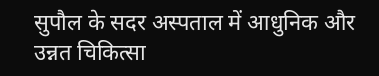सुपौल के सदर अस्पताल में आधुनिक और उन्नत चिकित्सा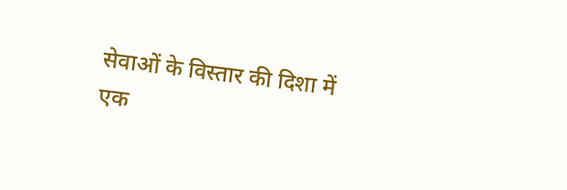सेवाओं के विस्तार की दिशा में एक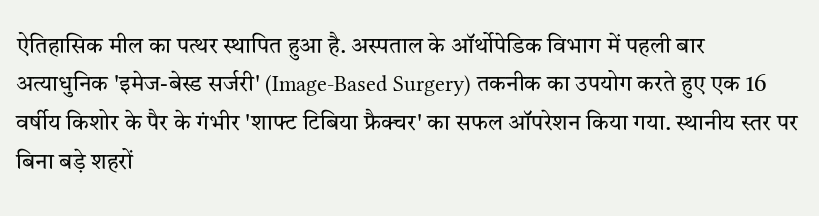ऐतिहासिक मील का पत्थर स्थापित हुआ है. अस्पताल के ऑर्थोपेडिक विभाग में पहली बार अत्याधुनिक 'इमेज-बेस्ड सर्जरी' (Image-Based Surgery) तकनीक का उपयोग करते हुए एक 16 वर्षीय किशोर के पैर के गंभीर 'शाफ्ट टिबिया फ्रैक्चर' का सफल ऑपरेशन किया गया. स्थानीय स्तर पर बिना बड़े शहरों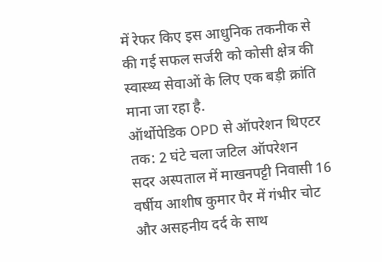में रेफर किए इस आधुनिक तकनीक से की गई सफल सर्जरी को कोसी क्षेत्र की स्वास्थ्य सेवाओं के लिए एक बड़ी क्रांति माना जा रहा है.
ऑर्थोपेडिक OPD से ऑपरेशन थिएटर तक: 2 घंटे चला जटिल ऑपरेशन
सदर अस्पताल में माखनपट्टी निवासी 16 वर्षीय आशीष कुमार पैर में गंभीर चोट और असहनीय दर्द के साथ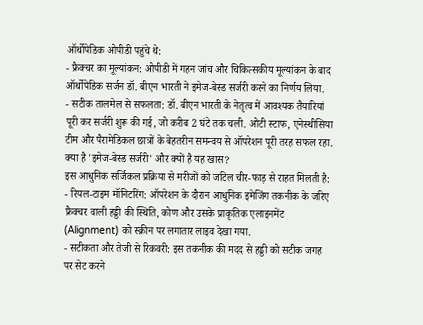ऑर्थोपेडिक ओपीडी पहुंचे थे:
- फ्रैक्चर का मूल्यांकन: ओपीडी में गहन जांच और चिकित्सकीय मूल्यांकन के बाद ऑर्थोपेडिक सर्जन डॉ. बीएन भारती ने इमेज-बेस्ड सर्जरी करने का निर्णय लिया.
- सटीक तालमेल से सफलता: डॉ. बीएन भारती के नेतृत्व में आवश्यक तैयारियां पूरी कर सर्जरी शुरू की गई, जो करीब 2 घंटे तक चली. ओटी स्टाफ, एनेस्थीसिया टीम और पैरामेडिकल छात्रों के बेहतरीन समन्वय से ऑपरेशन पूरी तरह सफल रहा.
क्या है 'इमेज-बेस्ड सर्जरी' और क्यों है यह खास?
इस आधुनिक सर्जिकल प्रक्रिया से मरीजों को जटिल चीर-फाड़ से राहत मिलती है:
- रियल-टाइम मॉनिटरिंग: ऑपरेशन के दौरान आधुनिक इमेजिंग तकनीक के जरिए फ्रैक्चर वाली हड्डी की स्थिति, कोण और उसके प्राकृतिक एलाइनमेंट (Alignment) को स्क्रीन पर लगातार लाइव देखा गया.
- सटीकता और तेजी से रिकवरी: इस तकनीक की मदद से हड्डी को सटीक जगह पर सेट करने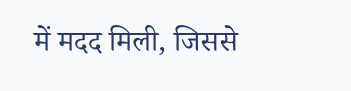में मदद मिली, जिससे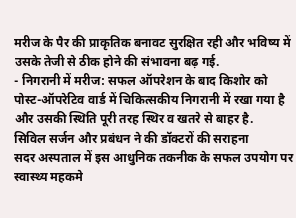मरीज के पैर की प्राकृतिक बनावट सुरक्षित रही और भविष्य में उसके तेजी से ठीक होने की संभावना बढ़ गई.
- निगरानी में मरीज: सफल ऑपरेशन के बाद किशोर को पोस्ट-ऑपरेटिव वार्ड में चिकित्सकीय निगरानी में रखा गया है और उसकी स्थिति पूरी तरह स्थिर व खतरे से बाहर है.
सिविल सर्जन और प्रबंधन ने की डॉक्टरों की सराहना
सदर अस्पताल में इस आधुनिक तकनीक के सफल उपयोग पर स्वास्थ्य महकमे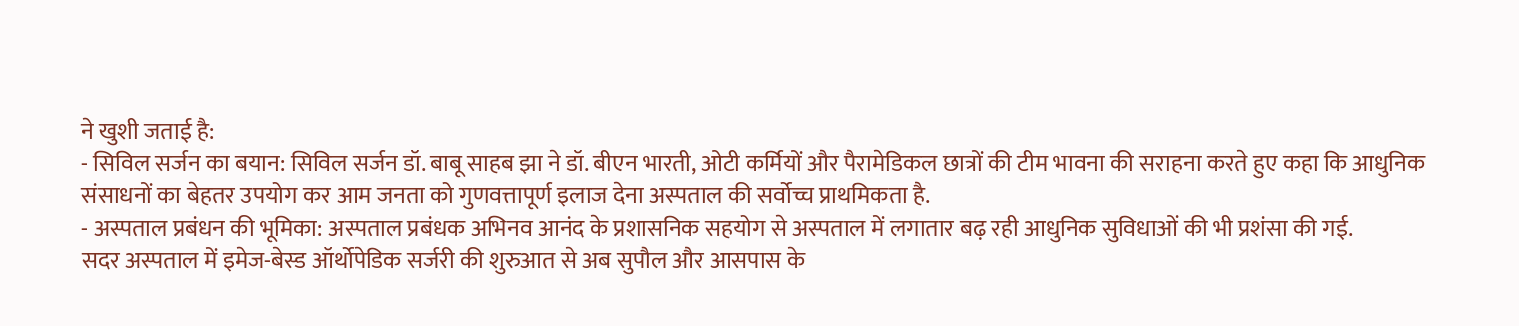ने खुशी जताई है:
- सिविल सर्जन का बयान: सिविल सर्जन डॉ. बाबू साहब झा ने डॉ. बीएन भारती, ओटी कर्मियों और पैरामेडिकल छात्रों की टीम भावना की सराहना करते हुए कहा कि आधुनिक संसाधनों का बेहतर उपयोग कर आम जनता को गुणवत्तापूर्ण इलाज देना अस्पताल की सर्वोच्च प्राथमिकता है.
- अस्पताल प्रबंधन की भूमिका: अस्पताल प्रबंधक अभिनव आनंद के प्रशासनिक सहयोग से अस्पताल में लगातार बढ़ रही आधुनिक सुविधाओं की भी प्रशंसा की गई.
सदर अस्पताल में इमेज-बेस्ड ऑर्थोपेडिक सर्जरी की शुरुआत से अब सुपौल और आसपास के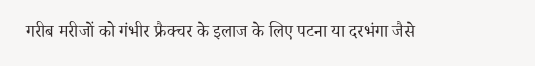गरीब मरीजों को गंभीर फ्रैक्चर के इलाज के लिए पटना या दरभंगा जैसे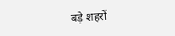बड़े शहरों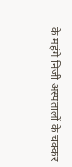के महंगे निजी अस्पतालों के चक्कर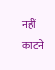नहीं काटने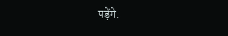पड़ेंगे.